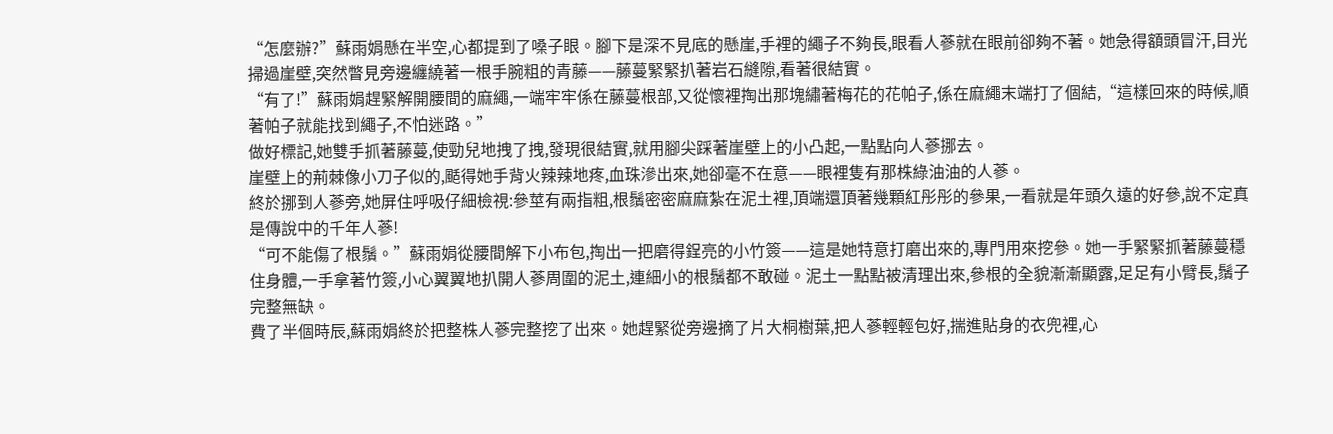“怎麼辦?”蘇雨娟懸在半空,心都提到了嗓子眼。腳下是深不見底的懸崖,手裡的繩子不夠長,眼看人蔘就在眼前卻夠不著。她急得額頭冒汗,目光掃過崖壁,突然瞥見旁邊纏繞著一根手腕粗的青藤——藤蔓緊緊扒著岩石縫隙,看著很結實。
“有了!”蘇雨娟趕緊解開腰間的麻繩,一端牢牢係在藤蔓根部,又從懷裡掏出那塊繡著梅花的花帕子,係在麻繩末端打了個結,“這樣回來的時候,順著帕子就能找到繩子,不怕迷路。”
做好標記,她雙手抓著藤蔓,使勁兒地拽了拽,發現很結實,就用腳尖踩著崖壁上的小凸起,一點點向人蔘挪去。
崖壁上的荊棘像小刀子似的,颳得她手背火辣辣地疼,血珠滲出來,她卻毫不在意——眼裡隻有那株綠油油的人蔘。
終於挪到人蔘旁,她屏住呼吸仔細檢視:參莖有兩指粗,根鬚密密麻麻紮在泥土裡,頂端還頂著幾顆紅彤彤的參果,一看就是年頭久遠的好參,說不定真是傳說中的千年人蔘!
“可不能傷了根鬚。”蘇雨娟從腰間解下小布包,掏出一把磨得鋥亮的小竹簽——這是她特意打磨出來的,專門用來挖參。她一手緊緊抓著藤蔓穩住身體,一手拿著竹簽,小心翼翼地扒開人蔘周圍的泥土,連細小的根鬚都不敢碰。泥土一點點被清理出來,參根的全貌漸漸顯露,足足有小臂長,鬚子完整無缺。
費了半個時辰,蘇雨娟終於把整株人蔘完整挖了出來。她趕緊從旁邊摘了片大桐樹葉,把人蔘輕輕包好,揣進貼身的衣兜裡,心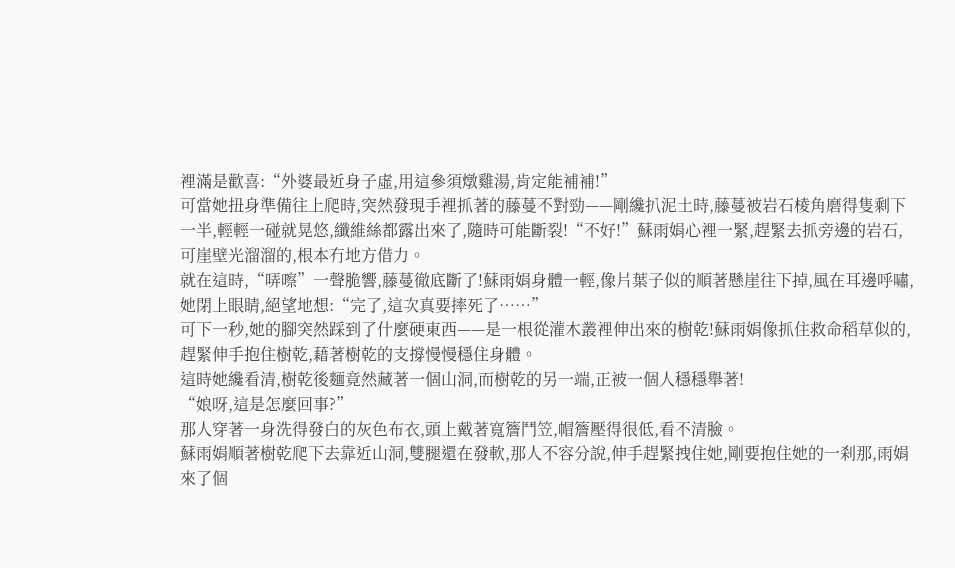裡滿是歡喜:“外婆最近身子虛,用這參須燉雞湯,肯定能補補!”
可當她扭身準備往上爬時,突然發現手裡抓著的藤蔓不對勁——剛纔扒泥土時,藤蔓被岩石棱角磨得隻剩下一半,輕輕一碰就晃悠,纖維絲都露出來了,隨時可能斷裂!“不好!”蘇雨娟心裡一緊,趕緊去抓旁邊的岩石,可崖壁光溜溜的,根本冇地方借力。
就在這時,“哢嚓”一聲脆響,藤蔓徹底斷了!蘇雨娟身體一輕,像片葉子似的順著懸崖往下掉,風在耳邊呼嘯,她閉上眼睛,絕望地想:“完了,這次真要摔死了……”
可下一秒,她的腳突然踩到了什麼硬東西——是一根從灌木叢裡伸出來的樹乾!蘇雨娟像抓住救命稻草似的,趕緊伸手抱住樹乾,藉著樹乾的支撐慢慢穩住身體。
這時她纔看清,樹乾後麵竟然藏著一個山洞,而樹乾的另一端,正被一個人穩穩舉著!
“娘呀,這是怎麼回事?”
那人穿著一身洗得發白的灰色布衣,頭上戴著寬簷鬥笠,帽簷壓得很低,看不清臉。
蘇雨娟順著樹乾爬下去靠近山洞,雙腿還在發軟,那人不容分說,伸手趕緊拽住她,剛要抱住她的一刹那,雨娟來了個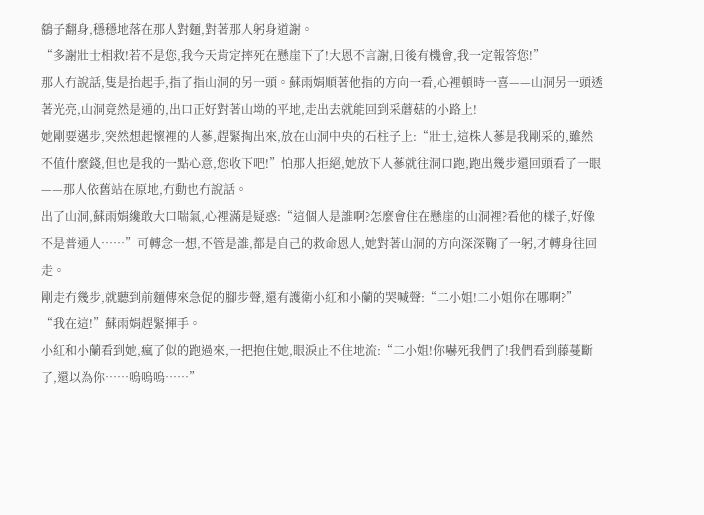鷂子翻身,穩穩地落在那人對麵,對著那人躬身道謝。
“多謝壯士相救!若不是您,我今天肯定摔死在懸崖下了!大恩不言謝,日後有機會,我一定報答您!”
那人冇說話,隻是抬起手,指了指山洞的另一頭。蘇雨娟順著他指的方向一看,心裡頓時一喜——山洞另一頭透著光亮,山洞竟然是通的,出口正好對著山坳的平地,走出去就能回到采蘑菇的小路上!
她剛要邁步,突然想起懷裡的人蔘,趕緊掏出來,放在山洞中央的石柱子上:“壯士,這株人蔘是我剛采的,雖然不值什麼錢,但也是我的一點心意,您收下吧!”怕那人拒絕,她放下人蔘就往洞口跑,跑出幾步還回頭看了一眼——那人依舊站在原地,冇動也冇說話。
出了山洞,蘇雨娟纔敢大口喘氣,心裡滿是疑惑:“這個人是誰啊?怎麼會住在懸崖的山洞裡?看他的樣子,好像不是普通人……”可轉念一想,不管是誰,都是自己的救命恩人,她對著山洞的方向深深鞠了一躬,才轉身往回走。
剛走冇幾步,就聽到前麵傳來急促的腳步聲,還有護衛小紅和小蘭的哭喊聲:“二小姐!二小姐你在哪啊?”
“我在這!”蘇雨娟趕緊揮手。
小紅和小蘭看到她,瘋了似的跑過來,一把抱住她,眼淚止不住地流:“二小姐!你嚇死我們了!我們看到藤蔓斷了,還以為你……嗚嗚嗚……”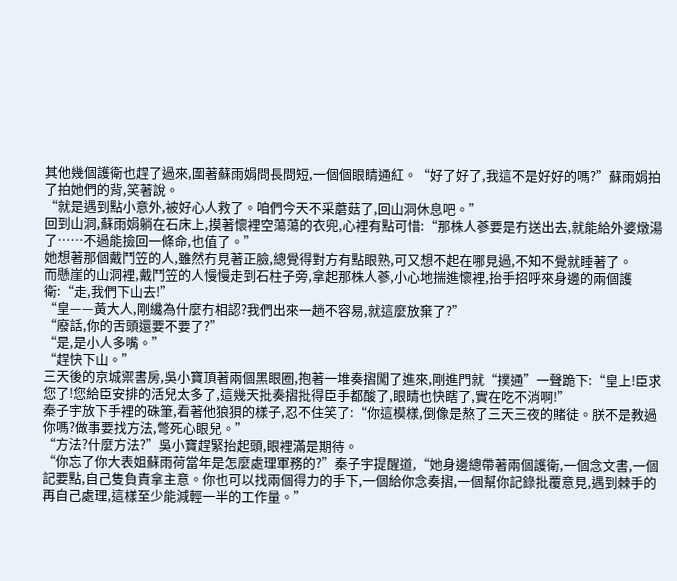其他幾個護衛也趕了過來,圍著蘇雨娟問長問短,一個個眼睛通紅。“好了好了,我這不是好好的嗎?”蘇雨娟拍了拍她們的背,笑著說。
“就是遇到點小意外,被好心人救了。咱們今天不采蘑菇了,回山洞休息吧。”
回到山洞,蘇雨娟躺在石床上,摸著懷裡空蕩蕩的衣兜,心裡有點可惜:“那株人蔘要是冇送出去,就能給外婆燉湯了……不過能撿回一條命,也值了。”
她想著那個戴鬥笠的人,雖然冇見著正臉,總覺得對方有點眼熟,可又想不起在哪見過,不知不覺就睡著了。
而懸崖的山洞裡,戴鬥笠的人慢慢走到石柱子旁,拿起那株人蔘,小心地揣進懷裡,抬手招呼來身邊的兩個護衛:“走,我們下山去!”
“皇——黃大人,剛纔為什麼冇相認?我們出來一趟不容易,就這麼放棄了?”
“廢話,你的舌頭還要不要了?”
“是,是小人多嘴。”
“趕快下山。”
三天後的京城禦書房,吳小寶頂著兩個黑眼圈,抱著一堆奏摺闖了進來,剛進門就“撲通”一聲跪下:“皇上!臣求您了!您給臣安排的活兒太多了,這幾天批奏摺批得臣手都酸了,眼睛也快瞎了,實在吃不消啊!”
秦子宇放下手裡的硃筆,看著他狼狽的樣子,忍不住笑了:“你這模樣,倒像是熬了三天三夜的賭徒。朕不是教過你嗎?做事要找方法,彆死心眼兒。”
“方法?什麼方法?”吳小寶趕緊抬起頭,眼裡滿是期待。
“你忘了你大表姐蘇雨荷當年是怎麼處理軍務的?”秦子宇提醒道,“她身邊總帶著兩個護衛,一個念文書,一個記要點,自己隻負責拿主意。你也可以找兩個得力的手下,一個給你念奏摺,一個幫你記錄批覆意見,遇到棘手的再自己處理,這樣至少能減輕一半的工作量。”